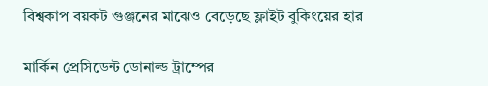বিশ্বকাপ বয়কট গুঞ্জনের মাঝেও বেড়েছে ফ্লাইট বুকিংয়ের হার

মার্কিন প্রেসিডেন্ট ডোনাল্ড ট্রাম্পের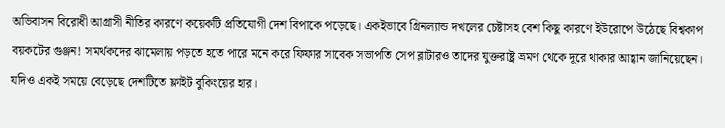অভিবাসন বিরোধী আগ্রাসী নীতির কারণে কয়েকটি প্রতিযোগী দেশ বিপাকে পড়েছে। একইভাবে গ্রিনল্যান্ড দখলের চেষ্টাসহ বেশ কিছু কারণে ইউরোপে উঠেছে বিশ্বকাপ বয়কটের গুঞ্জন! সমর্থকদের ঝামেলায় পড়তে হতে পারে মনে করে ফিফার সাবেক সভাপতি সেপ ব্লাটারও তাদের যুক্তরাষ্ট্র ভ্রমণ থেকে দূরে থাকার আহ্বান জানিয়েছেন। যদিও একই সময়ে বেড়েছে দেশটিতে ফ্লাইট বুকিংয়ের হার।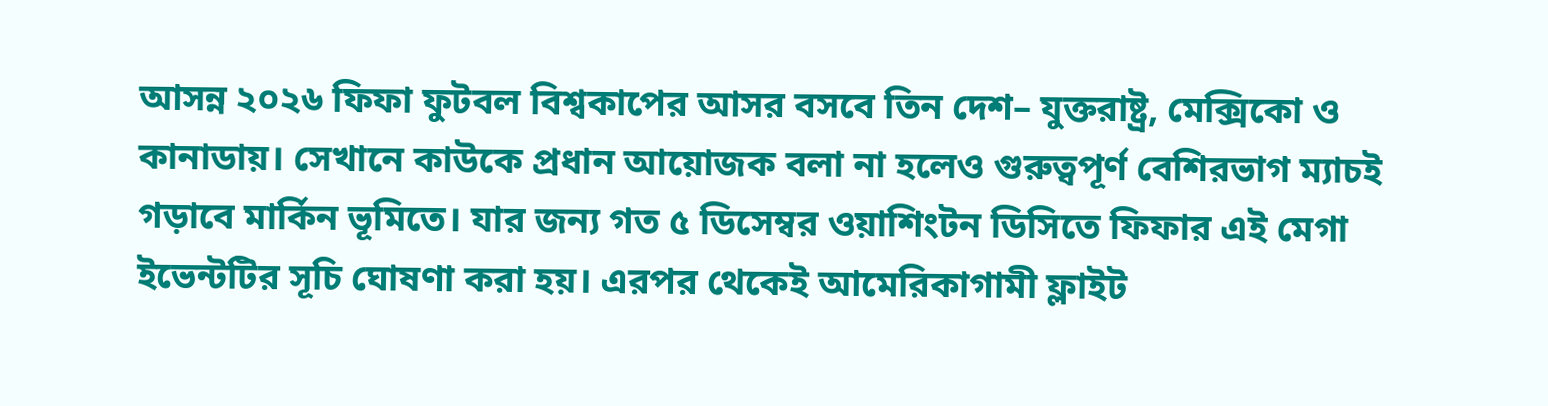আসন্ন ২০২৬ ফিফা ফুটবল বিশ্বকাপের আসর বসবে তিন দেশ– যুক্তরাষ্ট্র, মেক্সিকো ও কানাডায়। সেখানে কাউকে প্রধান আয়োজক বলা না হলেও গুরুত্বপূর্ণ বেশিরভাগ ম্যাচই গড়াবে মার্কিন ভূমিতে। যার জন্য গত ৫ ডিসেম্বর ওয়াশিংটন ডিসিতে ফিফার এই মেগা ইভেন্টটির সূচি ঘোষণা করা হয়। এরপর থেকেই আমেরিকাগামী ফ্লাইট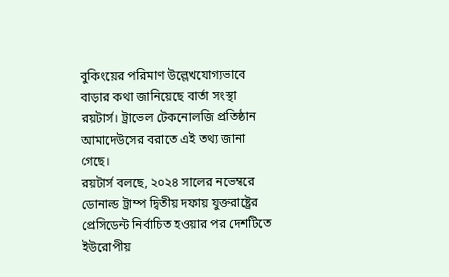বুকিংয়ের পরিমাণ উল্লেখযোগ্যভাবে বাড়ার কথা জানিয়েছে বার্তা সংস্থা রয়টার্স। ট্রাভেল টেকনোলজি প্রতিষ্ঠান আমাদেউসের বরাতে এই তথ্য জানা গেছে।
রয়টার্স বলছে, ২০২৪ সালের নভেম্বরে ডোনাল্ড ট্রাম্প দ্বিতীয় দফায় যুক্তরাষ্ট্রের প্রেসিডেন্ট নির্বাচিত হওয়ার পর দেশটিতে ইউরোপীয়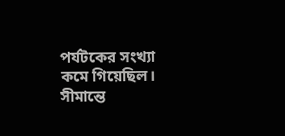পর্যটকের সংখ্যা কমে গিয়েছিল। সীমান্তে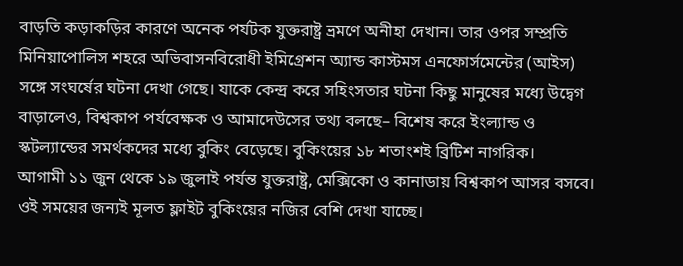বাড়তি কড়াকড়ির কারণে অনেক পর্যটক যুক্তরাষ্ট্র ভ্রমণে অনীহা দেখান। তার ওপর সম্প্রতি মিনিয়াপোলিস শহরে অভিবাসনবিরোধী ইমিগ্রেশন অ্যান্ড কাস্টমস এনফোর্সমেন্টের (আইস) সঙ্গে সংঘর্ষের ঘটনা দেখা গেছে। যাকে কেন্দ্র করে সহিংসতার ঘটনা কিছু মানুষের মধ্যে উদ্বেগ বাড়ালেও, বিশ্বকাপ পর্যবেক্ষক ও আমাদেউসের তথ্য বলছে– বিশেষ করে ইংল্যান্ড ও স্কটল্যান্ডের সমর্থকদের মধ্যে বুকিং বেড়েছে। বুকিংয়ের ১৮ শতাংশই ব্রিটিশ নাগরিক।
আগামী ১১ জুন থেকে ১৯ জুলাই পর্যন্ত যুক্তরাষ্ট্র, মেক্সিকো ও কানাডায় বিশ্বকাপ আসর বসবে। ওই সময়ের জন্যই মূলত ফ্লাইট বুকিংয়ের নজির বেশি দেখা যাচ্ছে।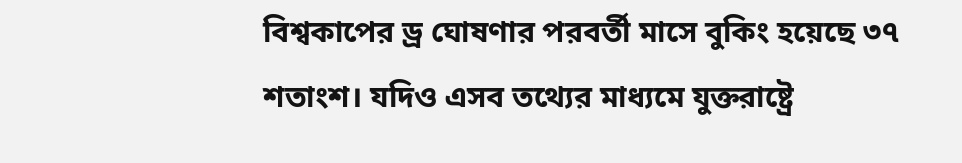বিশ্বকাপের ড্র ঘোষণার পরবর্তী মাসে বুকিং হয়েছে ৩৭ শতাংশ। যদিও এসব তথ্যের মাধ্যমে যুক্তরাষ্ট্রে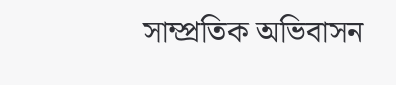সাম্প্রতিক অভিবাসন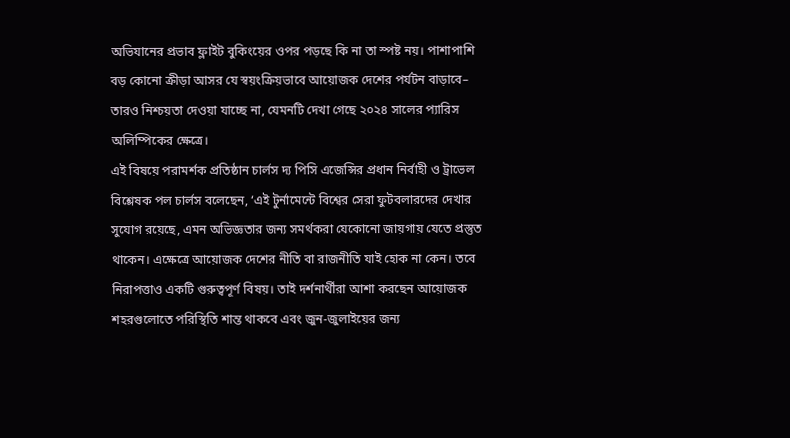অভিযানের প্রভাব ফ্লাইট বুকিংয়ের ওপর পড়ছে কি না তা স্পষ্ট নয়। পাশাপাশি বড় কোনো ক্রীড়া আসর যে স্বয়ংক্রিয়ভাবে আয়োজক দেশের পর্যটন বাড়াবে– তারও নিশ্চয়তা দেওয়া যাচ্ছে না, যেমনটি দেখা গেছে ২০২৪ সালের প্যারিস অলিম্পিকের ক্ষেত্রে।
এই বিষয়ে পরামর্শক প্রতিষ্ঠান চার্লস দ্য পিসি এজেন্সির প্রধান নির্বাহী ও ট্রাভেল বিশ্লেষক পল চার্লস বলেছেন, ‘এই টুর্নামেন্টে বিশ্বের সেরা ফুটবলারদের দেখার সুযোগ রয়েছে, এমন অভিজ্ঞতার জন্য সমর্থকরা যেকোনো জায়গায় যেতে প্রস্তুত থাকেন। এক্ষেত্রে আয়োজক দেশের নীতি বা রাজনীতি যাই হোক না কেন। তবে নিরাপত্তাও একটি গুরুত্বপূর্ণ বিষয়। তাই দর্শনার্থীরা আশা করছেন আয়োজক শহরগুলোতে পরিস্থিতি শান্ত থাকবে এবং জুন-জুলাইয়ের জন্য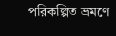পরিকল্পিত ভ্রমণে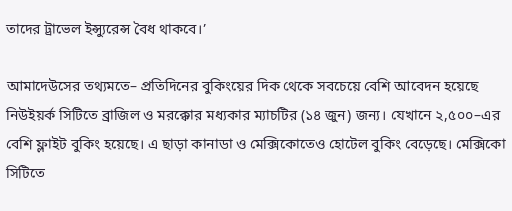তাদের ট্রাভেল ইন্স্যুরেন্স বৈধ থাকবে।’

আমাদেউসের তথ্যমতে– প্রতিদিনের বুকিংয়ের দিক থেকে সবচেয়ে বেশি আবেদন হয়েছে নিউইয়র্ক সিটিতে ব্রাজিল ও মরক্কোর মধ্যকার ম্যাচটির (১৪ জুন) জন্য। যেখানে ২,৫০০–এর বেশি ফ্লাইট বুকিং হয়েছে। এ ছাড়া কানাডা ও মেক্সিকোতেও হোটেল বুকিং বেড়েছে। মেক্সিকো সিটিতে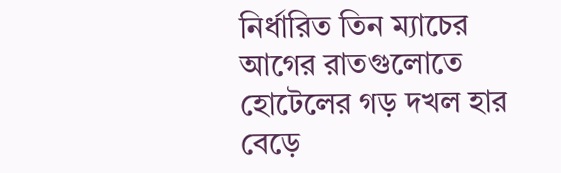নির্ধারিত তিন ম্যাচের আগের রাতগুলোতে হোটেলের গড় দখল হার বেড়ে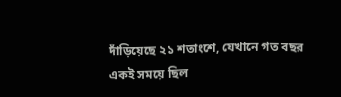দাঁড়িয়েছে ২১ শতাংশে, যেখানে গত বছর একই সময়ে ছিল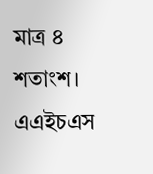মাত্র ৪ শতাংশ।
এএইচএস